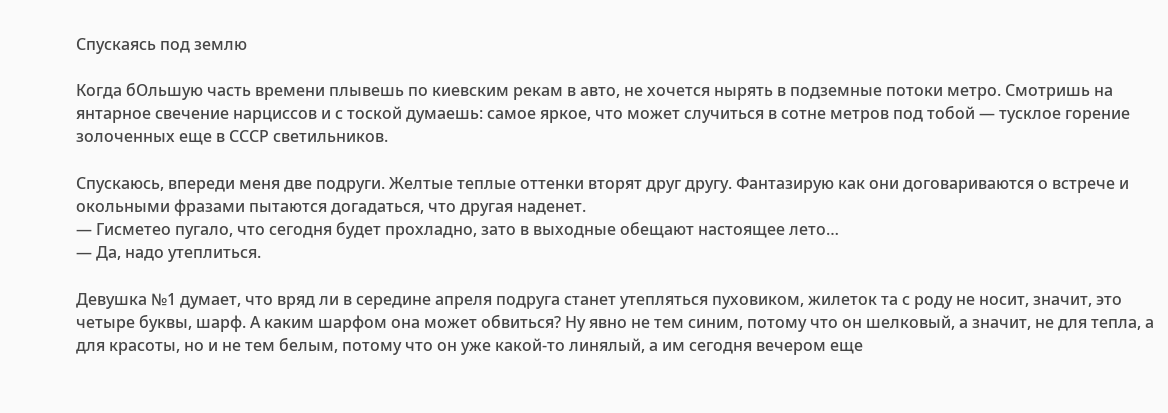Спускаясь под землю

Когда бОльшую часть времени плывешь по киевским рекам в авто, не хочется нырять в подземные потоки метро. Смотришь на янтарное свечение нарциссов и с тоской думаешь: самое яркое, что может случиться в сотне метров под тобой — тусклое горение золоченных еще в СССР светильников.

Спускаюсь, впереди меня две подруги. Желтые теплые оттенки вторят друг другу. Фантазирую как они договариваются о встрече и окольными фразами пытаются догадаться, что другая наденет.
— Гисметео пугало, что сегодня будет прохладно, зато в выходные обещают настоящее лето…
— Да, надо утеплиться.

Девушка №1 думает, что вряд ли в середине апреля подруга станет утепляться пуховиком, жилеток та с роду не носит, значит, это четыре буквы, шарф. А каким шарфом она может обвиться? Ну явно не тем синим, потому что он шелковый, а значит, не для тепла, а для красоты, но и не тем белым, потому что он уже какой-то линялый, а им сегодня вечером еще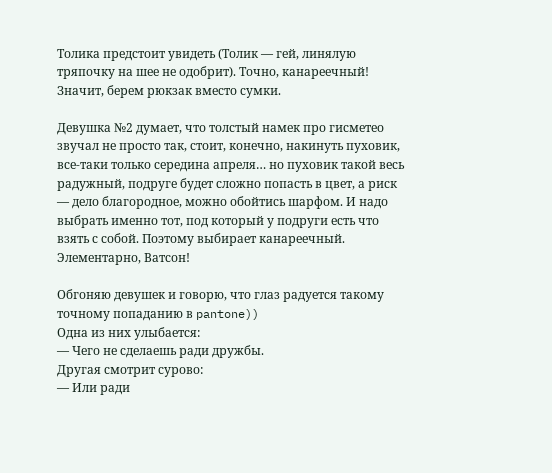Толика предстоит увидеть (Толик — гей, линялую тряпочку на шее не одобрит). Точно, канареечный! Значит, берем рюкзак вместо сумки.

Девушка №2 думает, что толстый намек про гисметео звучал не просто так, стоит, конечно, накинуть пуховик, все-таки только середина апреля… но пуховик такой весь радужный, подруге будет сложно попасть в цвет, а риск — дело благородное, можно обойтись шарфом. И надо выбрать именно тот, под который у подруги есть что взять с собой. Поэтому выбирает канареечный. Элементарно, Ватсон!

Обгоняю девушек и говорю, что глаз радуется такому точному попаданию в pantone))
Одна из них улыбается:
— Чего не сделаешь ради дружбы.
Другая смотрит сурово:
— Или ради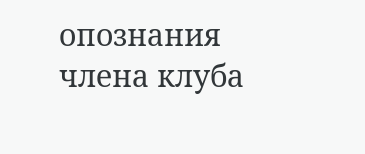опознания члена клуба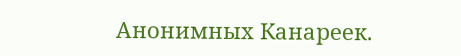Анонимных Канареек.